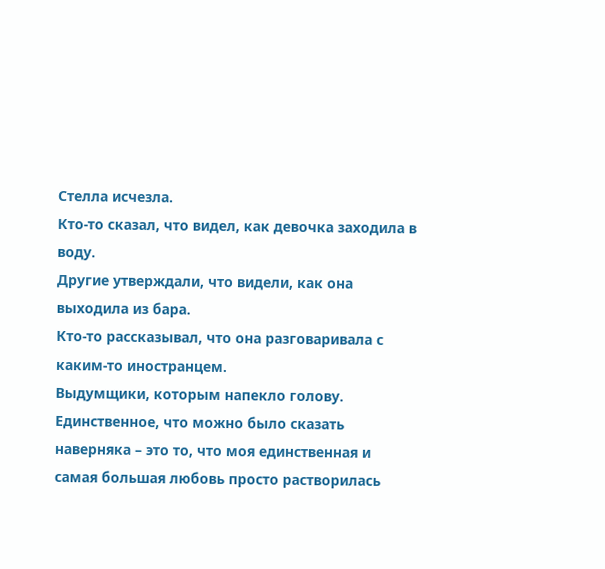Стелла исчезла.
Кто-то сказал, что видел, как девочка заходила в воду.
Другие утверждали, что видели, как она выходила из бара.
Кто-то рассказывал, что она разговаривала с каким-то иностранцем.
Выдумщики, которым напекло голову.
Единственное, что можно было сказать наверняка – это то, что моя единственная и самая большая любовь просто растворилась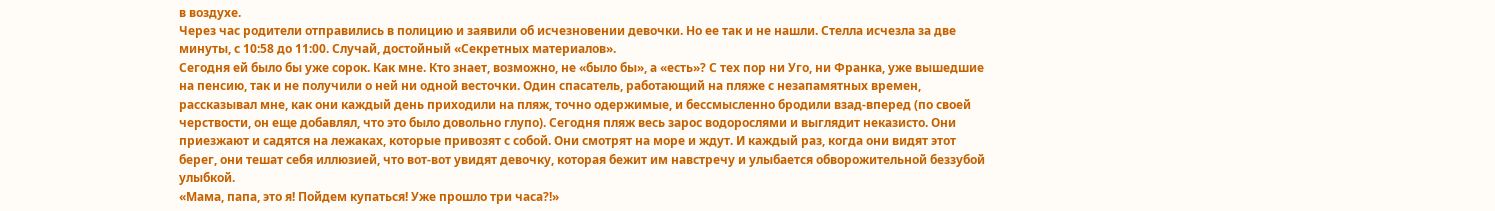в воздухе.
Через час родители отправились в полицию и заявили об исчезновении девочки. Но ее так и не нашли. Стелла исчезла за две минуты, с 10:58 до 11:00. Случай, достойный «Секретных материалов».
Сегодня ей было бы уже сорок. Как мне. Кто знает, возможно, не «было бы», а «есть»? С тех пор ни Уго, ни Франка, уже вышедшие на пенсию, так и не получили о ней ни одной весточки. Один спасатель, работающий на пляже с незапамятных времен, рассказывал мне, как они каждый день приходили на пляж, точно одержимые, и бессмысленно бродили взад-вперед (по своей черствости, он еще добавлял, что это было довольно глупо). Сегодня пляж весь зарос водорослями и выглядит неказисто. Они приезжают и садятся на лежаках, которые привозят с собой. Они смотрят на море и ждут. И каждый раз, когда они видят этот берег, они тешат себя иллюзией, что вот-вот увидят девочку, которая бежит им навстречу и улыбается обворожительной беззубой улыбкой.
«Мама, папа, это я! Пойдем купаться! Уже прошло три часа?!»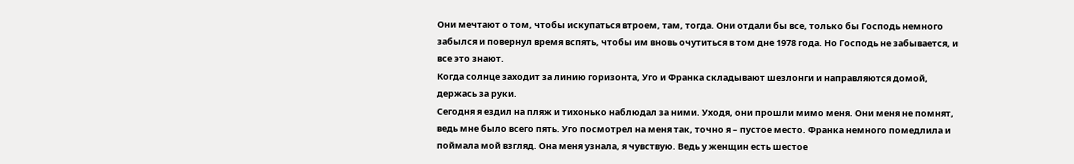Они мечтают о том, чтобы искупаться втроем, там, тогда. Они отдали бы все, только бы Господь немного забылся и повернул время вспять, чтобы им вновь очутиться в том дне 1978 года. Но Господь не забывается, и все это знают.
Когда солнце заходит за линию горизонта, Уго и Франка складывают шезлонги и направляются домой, держась за руки.
Сегодня я ездил на пляж и тихонько наблюдал за ними. Уходя, они прошли мимо меня. Они меня не помнят, ведь мне было всего пять. Уго посмотрел на меня так, точно я – пустое место. Франка немного помедлила и поймала мой взгляд. Она меня узнала, я чувствую. Ведь у женщин есть шестое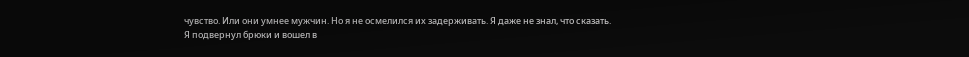чувство. Или они умнее мужчин. Но я не осмелился их задерживать. Я даже не знал, что сказать.
Я подвернул брюки и вошел в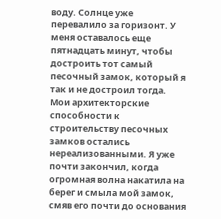воду. Солнце уже перевалило за горизонт. У меня оставалось еще пятнадцать минут, чтобы достроить тот самый песочный замок, который я так и не достроил тогда. Мои архитекторские способности к строительству песочных замков остались нереализованными. Я уже почти закончил, когда огромная волна накатила на берег и смыла мой замок, смяв его почти до основания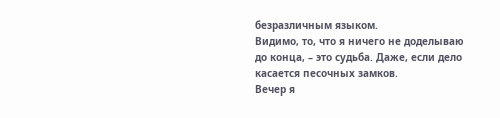безразличным языком.
Видимо, то, что я ничего не доделываю до конца, – это судьба. Даже, если дело касается песочных замков.
Вечер я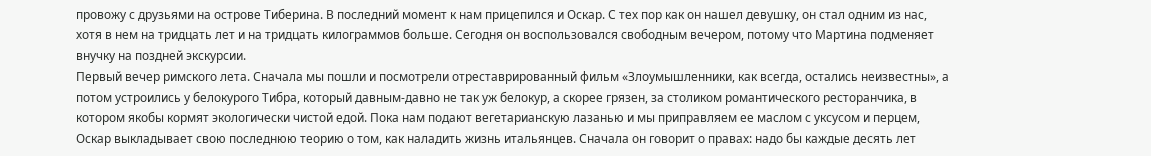провожу с друзьями на острове Тиберина. В последний момент к нам прицепился и Оскар. С тех пор как он нашел девушку, он стал одним из нас, хотя в нем на тридцать лет и на тридцать килограммов больше. Сегодня он воспользовался свободным вечером, потому что Мартина подменяет внучку на поздней экскурсии.
Первый вечер римского лета. Сначала мы пошли и посмотрели отреставрированный фильм «Злоумышленники, как всегда, остались неизвестны», а потом устроились у белокурого Тибра, который давным-давно не так уж белокур, а скорее грязен, за столиком романтического ресторанчика, в котором якобы кормят экологически чистой едой. Пока нам подают вегетарианскую лазанью и мы приправляем ее маслом с уксусом и перцем, Оскар выкладывает свою последнюю теорию о том, как наладить жизнь итальянцев. Сначала он говорит о правах: надо бы каждые десять лет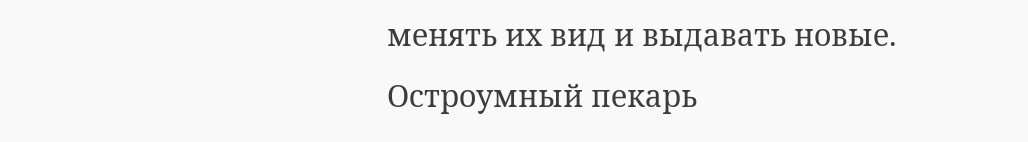менять их вид и выдавать новые. Остроумный пекарь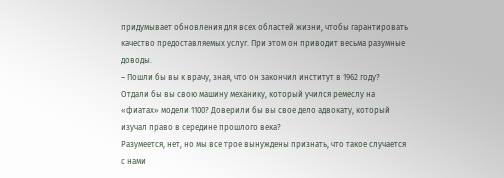придумывает обновления для всех областей жизни, чтобы гарантировать качество предоставляемых услуг. При этом он приводит весьма разумные доводы.
– Пошли бы вы к врачу, зная, что он закончил институт в 1962 году? Отдали бы вы свою машину механику, который учился ремеслу на «фиатах» модели 1100? Доверили бы вы свое дело адвокату, который изучал право в середине прошлого века?
Разумеется, нет, но мы все трое вынуждены признать, что такое случается с нами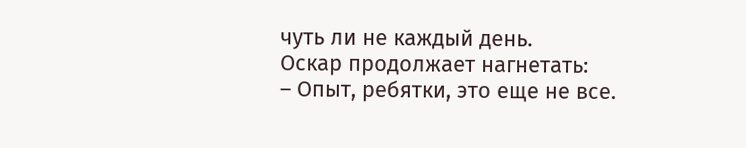чуть ли не каждый день.
Оскар продолжает нагнетать:
– Опыт, ребятки, это еще не все.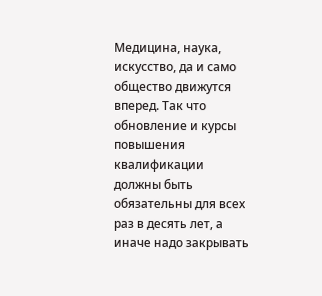Медицина, наука, искусство, да и само общество движутся вперед. Так что обновление и курсы повышения квалификации должны быть обязательны для всех раз в десять лет, а иначе надо закрывать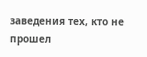заведения тех, кто не прошел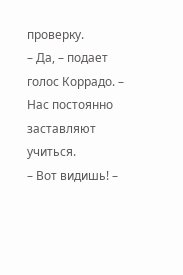проверку.
– Да, – подает голос Коррадо. – Нас постоянно заставляют учиться.
– Вот видишь! –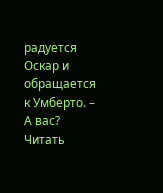радуется Оскар и обращается к Умберто. – А вас?
Читать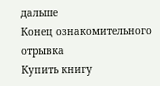дальше
Конец ознакомительного отрывка
Купить книгу